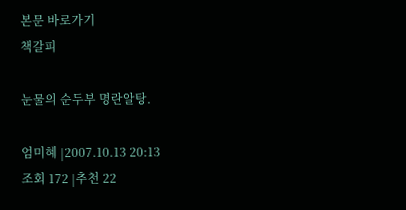본문 바로가기
책갈피

눈물의 순두부 명란알탕.

엄미혜 |2007.10.13 20:13
조회 172 |추천 22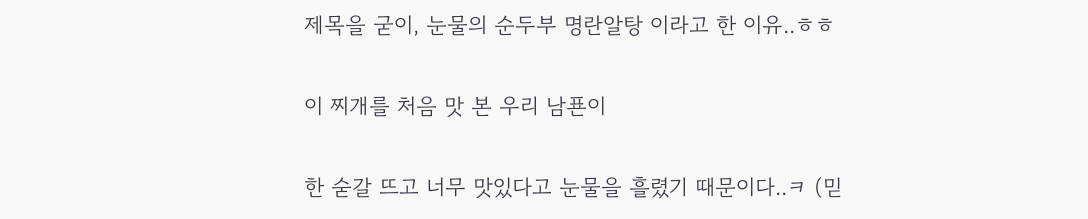제목을 굳이, 눈물의 순두부 명란알탕 이라고 한 이유..ㅎㅎ

이 찌개를 처음 맛 본 우리 남푠이

한 숟갈 뜨고 너무 맛있다고 눈물을 흘렸기 때문이다..ㅋ (믿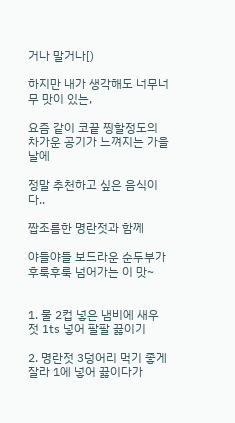거나 말거나[)

하지만 내가 생각해도 너무너무 맛이 있는,

요즘 같이 코끝 찡할정도의 차가운 공기가 느껴지는 가을날에

정말 추천하고 싶은 음식이다..

짭조름한 명란젓과 함께

야들야들 보드라운 순두부가 후룩후룩 넘어가는 이 맛~


1. 물 2컵 넣은 냄비에 새우젓 1ts 넣어 팔팔 끓이기

2. 명란젓 3덩어리 먹기 좋게 잘라 1에 넣어 끓이다가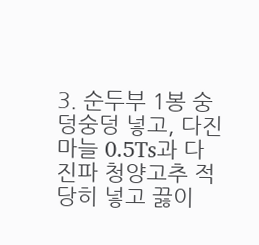3. 순두부 1봉 숭덩숭덩 넣고, 다진마늘 0.5Ts과 다진파 청양고추 적당히 넣고 끓이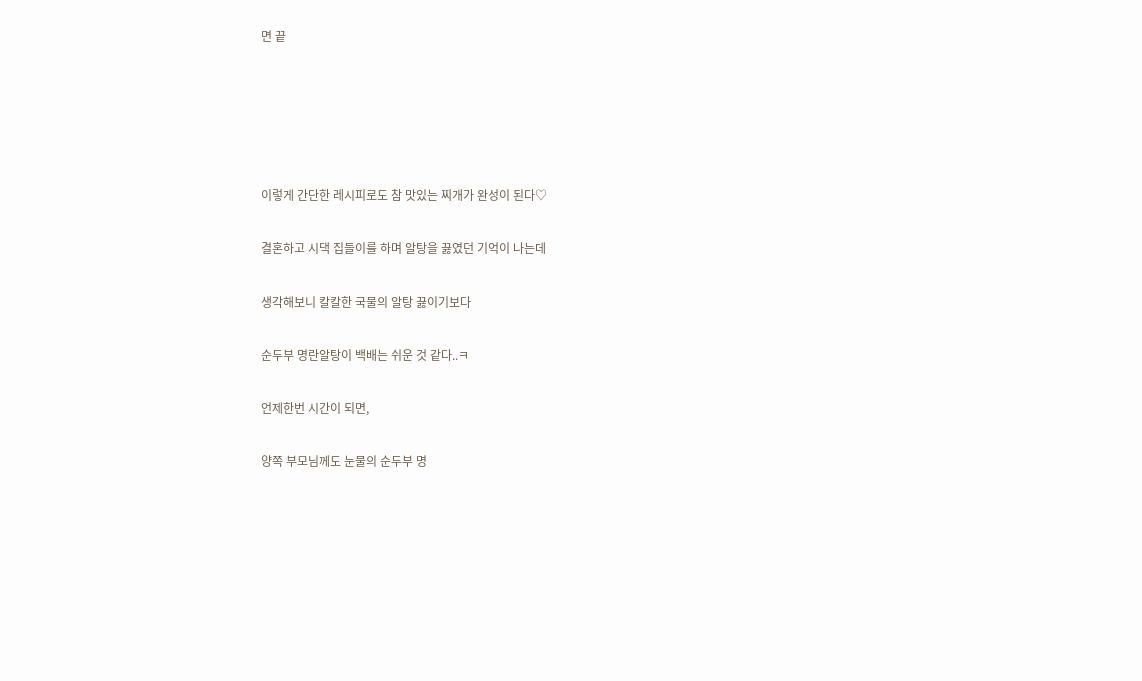면 끝





이렇게 간단한 레시피로도 참 맛있는 찌개가 완성이 된다♡

결혼하고 시댁 집들이를 하며 알탕을 끓였던 기억이 나는데

생각해보니 칼칼한 국물의 알탕 끓이기보다

순두부 명란알탕이 백배는 쉬운 것 같다..ㅋ

언제한번 시간이 되면,

양쪽 부모님께도 눈물의 순두부 명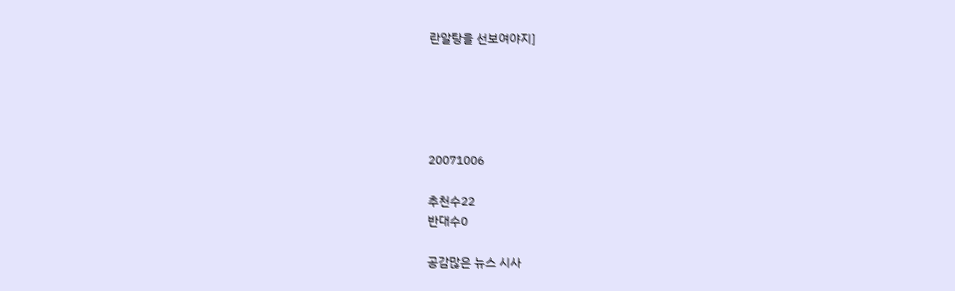란알탕을 선보여야지]





20071006

추천수22
반대수0

공감많은 뉴스 시사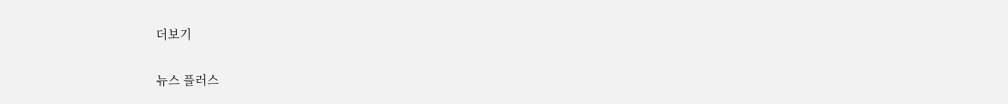더보기

뉴스 플러스